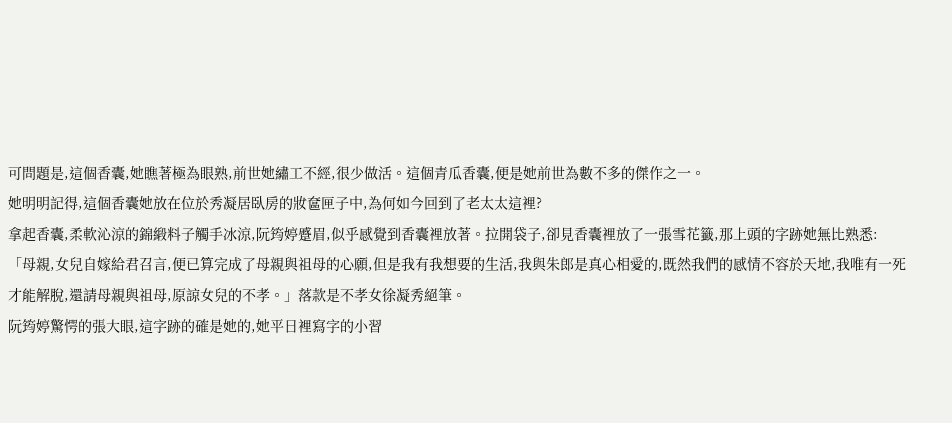可問題是,這個香囊,她瞧著極為眼熟,前世她繡工不經,很少做活。這個青瓜香囊,便是她前世為數不多的傑作之一。
她明明記得,這個香囊她放在位於秀凝居臥房的妝奩匣子中,為何如今回到了老太太這裡?
拿起香囊,柔軟沁涼的錦緞料子觸手冰涼,阮筠婷蹙眉,似乎感覺到香囊裡放著。拉開袋子,卻見香囊裡放了一張雪花籤,那上頭的字跡她無比熟悉:
「母親,女兒自嫁給君召言,便已算完成了母親與祖母的心願,但是我有我想要的生活,我與朱郎是真心相愛的,既然我們的感情不容於天地,我唯有一死才能解脫,還請母親與祖母,原諒女兒的不孝。」落款是不孝女徐凝秀絕筆。
阮筠婷驚愕的張大眼,這字跡的確是她的,她平日裡寫字的小習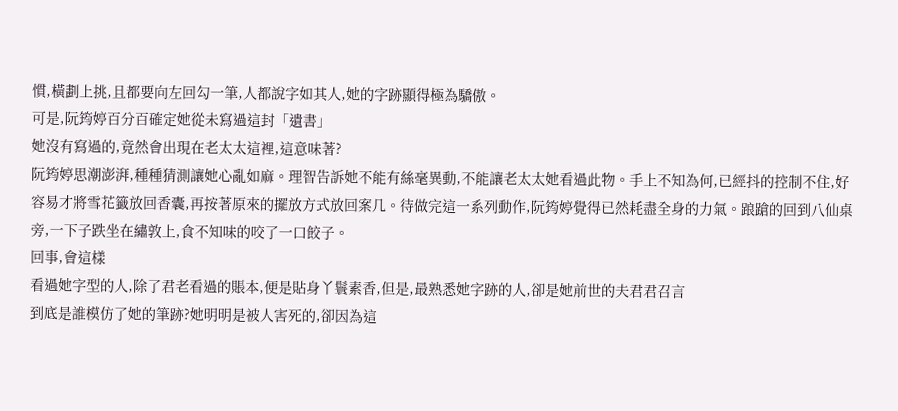慣,橫劃上挑,且都要向左回勾一筆,人都說字如其人,她的字跡顯得極為驕傲。
可是,阮筠婷百分百確定她從未寫過這封「遺書」
她沒有寫過的,竟然會出現在老太太這裡,這意味著?
阮筠婷思潮澎湃,種種猜測讓她心亂如麻。理智告訴她不能有絲毫異動,不能讓老太太她看過此物。手上不知為何,已經抖的控制不住,好容易才將雪花籤放回香囊,再按著原來的擺放方式放回案几。待做完這一系列動作,阮筠婷覺得已然耗盡全身的力氣。踉蹌的回到八仙桌旁,一下子跌坐在繡敦上,食不知味的咬了一口餃子。
回事,會這樣
看過她字型的人,除了君老看過的賬本,便是貼身丫鬟素香,但是,最熟悉她字跡的人,卻是她前世的夫君君召言
到底是誰模仿了她的筆跡?她明明是被人害死的,卻因為這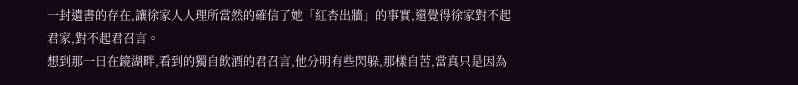一封遺書的存在,讓徐家人人理所當然的確信了她「紅杏出牆」的事實,還覺得徐家對不起君家,對不起君召言。
想到那一日在鏡湖畔,看到的獨自飲酒的君召言,他分明有些閃躲,那樣自苦,當真只是因為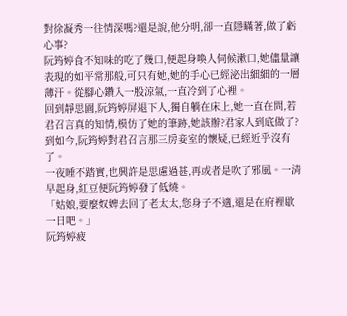對徐凝秀一往情深嗎?還是說,他分明,卻一直隱瞞著,做了虧心事?
阮筠婷食不知味的吃了幾口,便起身喚人伺候漱口,她儘量讓表現的如平常那般,可只有她,她的手心已經泌出細細的一層薄汗。從腳心鑽入一股涼氣,一直冷到了心裡。
回到靜思園,阮筠婷屏退下人,獨自躺在床上,她一直在問,若君召言真的知情,模仿了她的筆跡,她該辦?君家人到底做了?
到如今,阮筠婷對君召言那三房妾室的懷疑,已經近乎沒有了。
一夜睡不踏實,也興許是思慮過甚,再或者是吹了邪風。一清早起身,紅豆便阮筠婷發了低燒。
「姑娘,要麼奴婢去回了老太太,您身子不適,還是在府裡歇一日吧。」
阮筠婷疲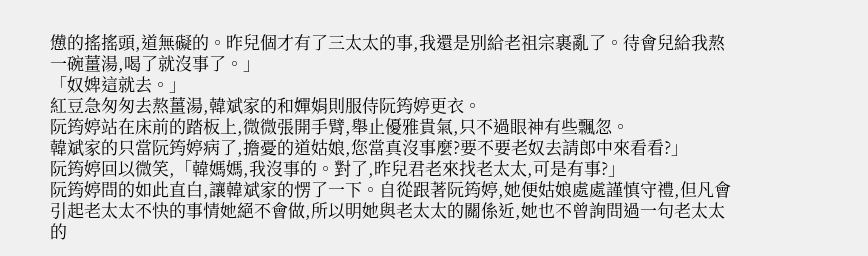憊的搖搖頭,道無礙的。昨兒個才有了三太太的事,我還是別給老祖宗裹亂了。待會兒給我熬一碗薑湯,喝了就沒事了。」
「奴婢這就去。」
紅豆急匆匆去熬薑湯,韓斌家的和嬋娟則服侍阮筠婷更衣。
阮筠婷站在床前的踏板上,微微張開手臂,舉止優雅貴氣,只不過眼神有些飄忽。
韓斌家的只當阮筠婷病了,擔憂的道姑娘,您當真沒事麼?要不要老奴去請郎中來看看?」
阮筠婷回以微笑,「韓媽媽,我沒事的。對了,昨兒君老來找老太太,可是有事?」
阮筠婷問的如此直白,讓韓斌家的愣了一下。自從跟著阮筠婷,她便姑娘處處謹慎守禮,但凡會引起老太太不快的事情她絕不會做,所以明她與老太太的關係近,她也不曾詢問過一句老太太的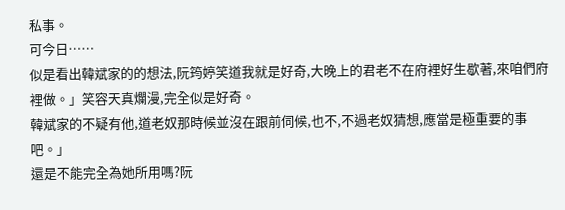私事。
可今日……
似是看出韓斌家的的想法,阮筠婷笑道我就是好奇,大晚上的君老不在府裡好生歇著,來咱們府裡做。」笑容天真爛漫,完全似是好奇。
韓斌家的不疑有他,道老奴那時候並沒在跟前伺候,也不,不過老奴猜想,應當是極重要的事吧。」
還是不能完全為她所用嗎?阮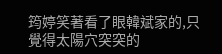筠婷笑著看了眼韓斌家的,只覺得太陽穴突突的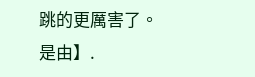跳的更厲害了。
是由】.